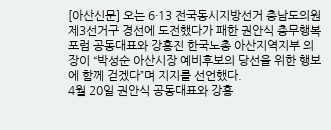[아산신문] 오는 6·13 전국동시지방선거 충남도의원 제3선거구 경선에 도전했다가 패한 권안식 충무행복포럼 공동대표와 강흥진 한국노총 아산지역지부 의장이 “박성순 아산시장 예비후보의 당선을 위한 행보에 함께 걷겠다”며 지지를 선언했다.
4월 20일 권안식 공동대표와 강흥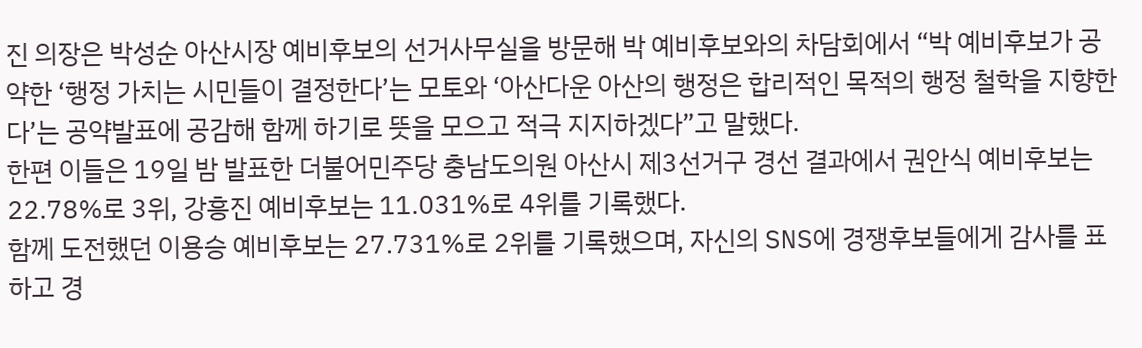진 의장은 박성순 아산시장 예비후보의 선거사무실을 방문해 박 예비후보와의 차담회에서 “박 예비후보가 공약한 ‘행정 가치는 시민들이 결정한다’는 모토와 ‘아산다운 아산의 행정은 합리적인 목적의 행정 철학을 지향한다’는 공약발표에 공감해 함께 하기로 뜻을 모으고 적극 지지하겠다”고 말했다.
한편 이들은 19일 밤 발표한 더불어민주당 충남도의원 아산시 제3선거구 경선 결과에서 권안식 예비후보는 22.78%로 3위, 강흥진 예비후보는 11.031%로 4위를 기록했다.
함께 도전했던 이용승 예비후보는 27.731%로 2위를 기록했으며, 자신의 SNS에 경쟁후보들에게 감사를 표하고 경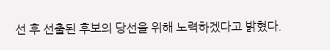선 후 선출된 후보의 당선을 위해 노력하겠다고 밝혔다.